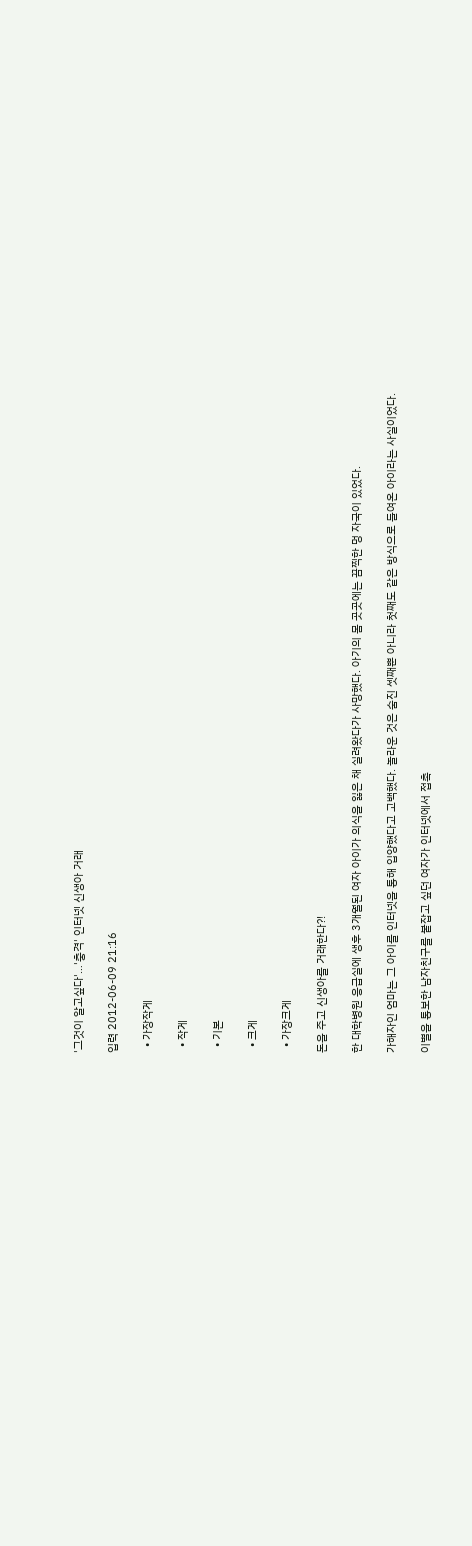'그것이 알고싶다'…'충격' 인터넷 신생아 거래

입력 2012-06-09 21:16

  • 가장작게

  • 작게

  • 기본

  • 크게

  • 가장크게

돈을 주고 신생아를 거래한다?!

한 대학병원 응급실에 생후 3개월된 여자 아이가 의식을 잃은 채 실려왔다가 사망했다. 아기의 몸 곳곳에는 끔찍한 멍 자국이 있었다.

가해자인 엄마는 그 아이를 인터넷을 통해 입양했다고 고백했다. 놀라운 것은 숨진 셋째뿐 아니라 첫째도 같은 방식으로 들여온 아이라는 사실이었다.

이별을 통보한 남자친구를 붙잡고 싶던 여자가 인터넷에서 접촉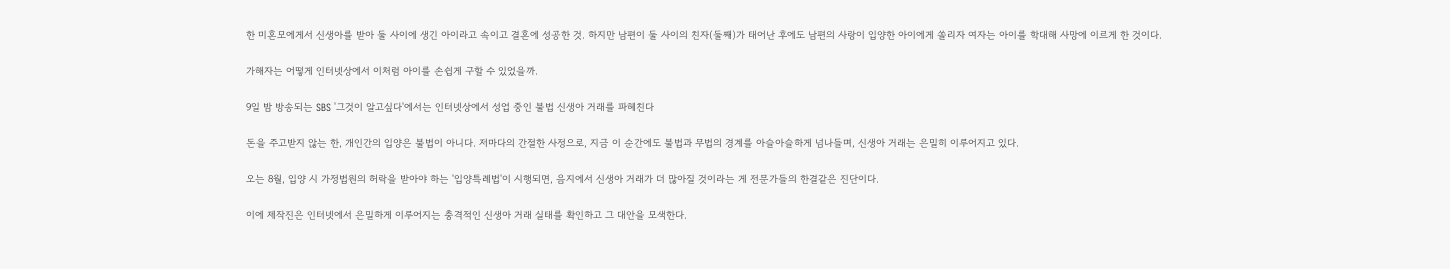한 미혼모에게서 신생아를 받아 둘 사이에 생긴 아이라고 속이고 결혼에 성공한 것. 하지만 남편이 둘 사이의 친자(둘째)가 태어난 후에도 남편의 사랑이 입양한 아이에게 쏠리자 여자는 아이를 학대해 사망에 이르게 한 것이다.

가해자는 어떻게 인터넷상에서 이처럼 아이를 손쉽게 구할 수 있었을까.

9일 밤 방송되는 SBS '그것이 알고싶다'에서는 인터넷상에서 성업 중인 불법 신생아 거래를 파헤친다

돈을 주고받지 않는 한, 개인간의 입양은 불법이 아니다. 저마다의 간절한 사정으로, 지금 이 순간에도 불법과 무법의 경계를 아슬아슬하게 넘나들며, 신생아 거래는 은밀히 이루어지고 있다.

오는 8월, 입양 시 가정법원의 허락을 받아야 하는 '입양특례법'이 시행되면, 음지에서 신생아 거래가 더 많아질 것이라는 게 전문가들의 한결같은 진단이다.

이에 제작진은 인터넷에서 은밀하게 이루어지는 충격적인 신생아 거래 실태를 확인하고 그 대안을 모색한다.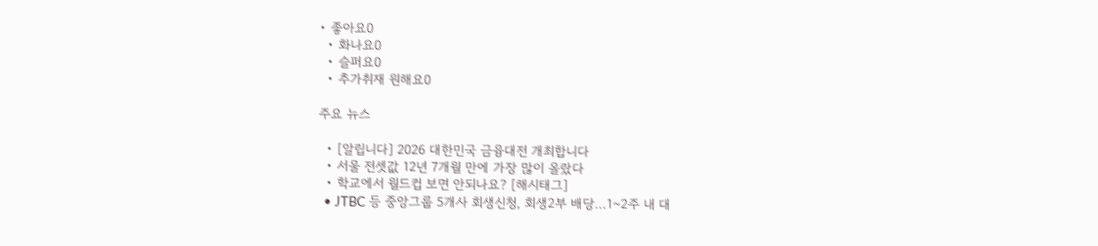• 좋아요0
  • 화나요0
  • 슬퍼요0
  • 추가취재 원해요0

주요 뉴스

  • [알립니다] 2026 대한민국 금융대전 개최합니다
  • 서울 전셋값 12년 7개월 만에 가장 많이 올랐다
  • 학교에서 월드컵 보면 안되나요? [해시태그]
  • JTBC 등 중앙그룹 5개사 회생신청, 회생2부 배당…1~2주 내 대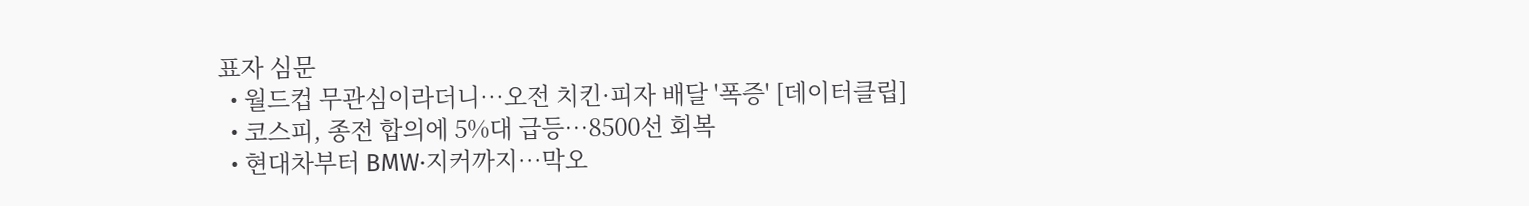표자 심문
  • 월드컵 무관심이라더니…오전 치킨·피자 배달 '폭증' [데이터클립]
  • 코스피, 종전 합의에 5%대 급등…8500선 회복
  • 현대차부터 BMW·지커까지…막오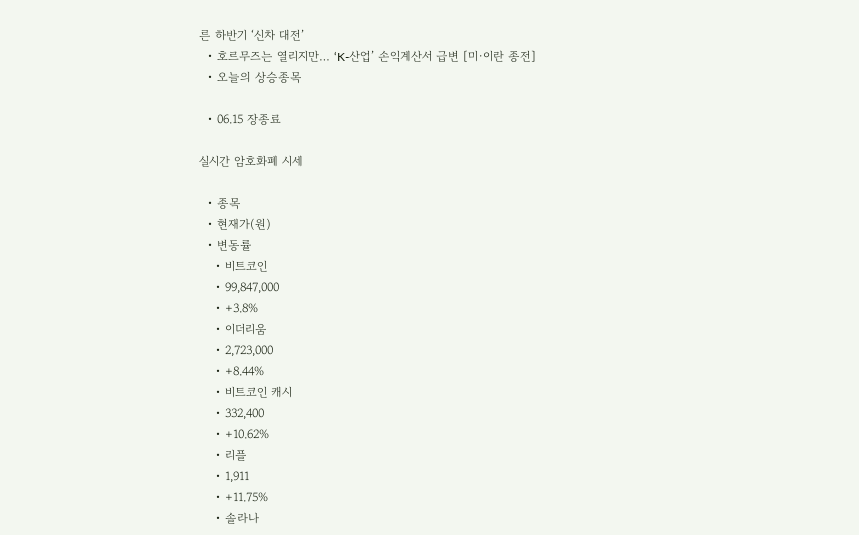른 하반기 ‘신차 대전’
  • 호르무즈는 열리지만… ‘K-산업’ 손익계산서 급변 [미·이란 종전]
  • 오늘의 상승종목

  • 06.15 장종료

실시간 암호화폐 시세

  • 종목
  • 현재가(원)
  • 변동률
    • 비트코인
    • 99,847,000
    • +3.8%
    • 이더리움
    • 2,723,000
    • +8.44%
    • 비트코인 캐시
    • 332,400
    • +10.62%
    • 리플
    • 1,911
    • +11.75%
    • 솔라나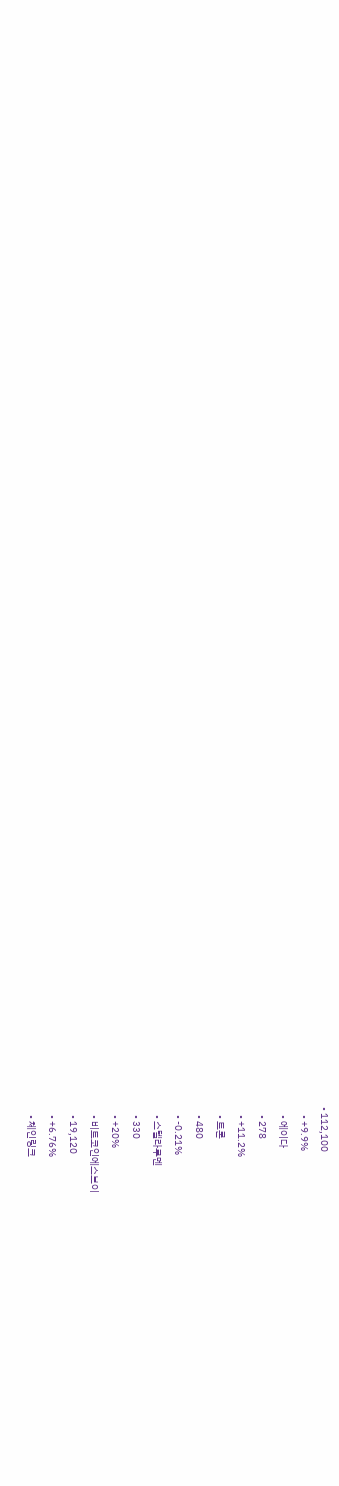• 112,100
    • +9.9%
    • 에이다
    • 278
    • +11.2%
    • 트론
    • 480
    • -0.21%
    • 스텔라루멘
    • 330
    • +20%
    • 비트코인에스브이
    • 19,120
    • +6.76%
    • 체인링크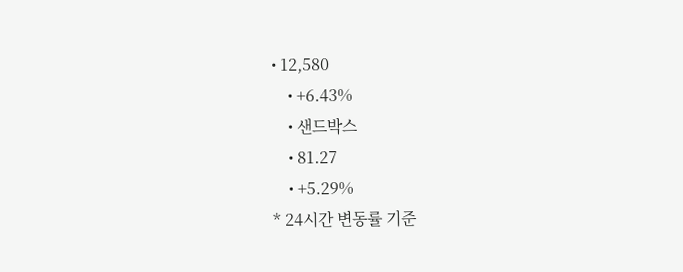• 12,580
    • +6.43%
    • 샌드박스
    • 81.27
    • +5.29%
* 24시간 변동률 기준